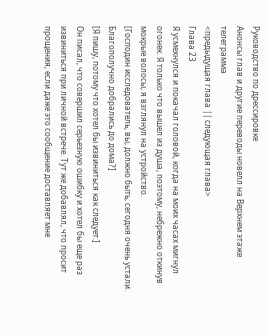Руководство по дрессировке
Анонсы глав и другие переводы новелл на Верхнем этаже телеграмма
<предыдущая глава || следующая глава>
Глава 23
Я усмехнулся и покачал головой, когда на моих часах мигнул огонек. Я только что вышел из душа, поэтому, небрежно откинув мокрые волосы, я взглянул на устройство.
[Господин исследователь, вы, должно быть, сегодня очень устали. Благополучно добрались до дома?]
[Я пишу, потому что хотел бы извиниться как следует.]
Он писал, что совершил серьезную ошибку и хотел бы еще раз извиниться при личной встрече. Тут же добавлял, что просит прощения, если даже это сообщение доставляет мне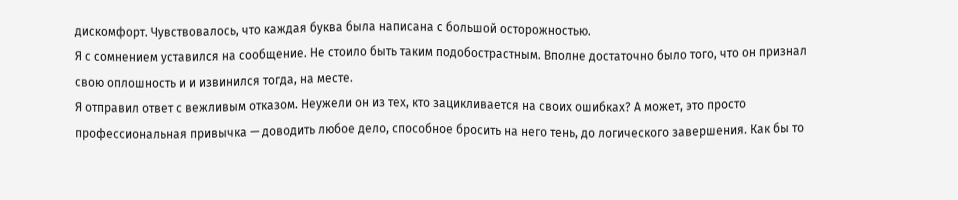дискомфорт. Чувствовалось, что каждая буква была написана с большой осторожностью.
Я с сомнением уставился на сообщение. Не стоило быть таким подобострастным. Вполне достаточно было того, что он признал свою оплошность и и извинился тогда, на месте.
Я отправил ответ с вежливым отказом. Неужели он из тех, кто зацикливается на своих ошибках? А может, это просто профессиональная привычка — доводить любое дело, способное бросить на него тень, до логического завершения. Как бы то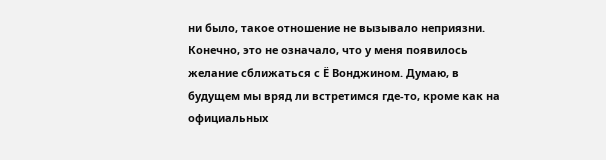ни было, такое отношение не вызывало неприязни.
Конечно, это не означало, что у меня появилось желание сближаться с Ё Вонджином. Думаю, в будущем мы вряд ли встретимся где-то, кроме как на официальных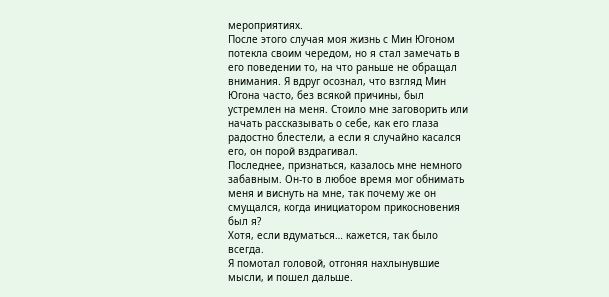мероприятиях.
После этого случая моя жизнь с Мин Югоном потекла своим чередом, но я стал замечать в его поведении то, на что раньше не обращал внимания. Я вдруг осознал, что взгляд Мин Югона часто, без всякой причины, был устремлен на меня. Стоило мне заговорить или начать рассказывать о себе, как его глаза радостно блестели, а если я случайно касался его, он порой вздрагивал.
Последнее, признаться, казалось мне немного забавным. Он-то в любое время мог обнимать меня и виснуть на мне, так почему же он смущался, когда инициатором прикосновения был я?
Хотя, если вдуматься… кажется, так было всегда.
Я помотал головой, отгоняя нахлынувшие мысли, и пошел дальше.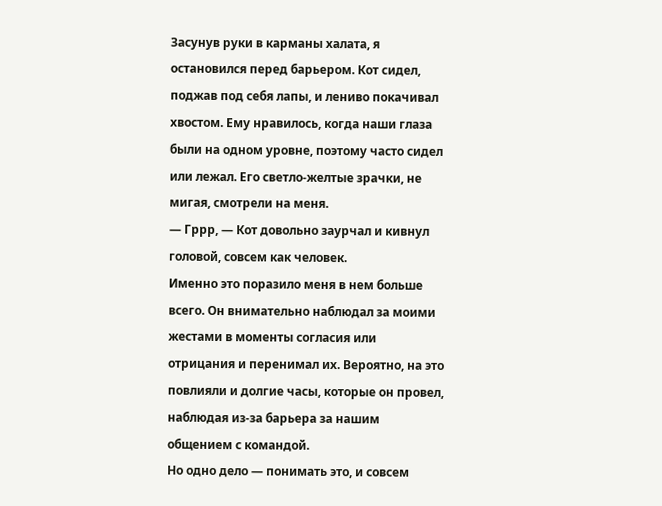Засунув руки в карманы халата, я остановился перед барьером. Кот сидел, поджав под себя лапы, и лениво покачивал хвостом. Ему нравилось, когда наши глаза были на одном уровне, поэтому часто сидел или лежал. Его светло-желтые зрачки, не мигая, смотрели на меня.
— Гррр, — Кот довольно заурчал и кивнул головой, совсем как человек.
Именно это поразило меня в нем больше всего. Он внимательно наблюдал за моими жестами в моменты согласия или отрицания и перенимал их. Вероятно, на это повлияли и долгие часы, которые он провел, наблюдая из-за барьера за нашим общением с командой.
Но одно дело — понимать это, и совсем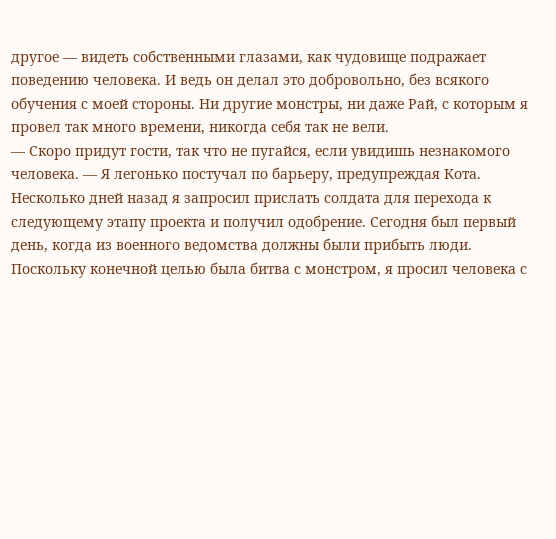другое — видеть собственными глазами, как чудовище подражает поведению человека. И ведь он делал это добровольно, без всякого обучения с моей стороны. Ни другие монстры, ни даже Рай, с которым я провел так много времени, никогда себя так не вели.
— Скоро придут гости, так что не пугайся, если увидишь незнакомого человека. — Я легонько постучал по барьеру, предупреждая Кота.
Несколько дней назад я запросил прислать солдата для перехода к следующему этапу проекта и получил одобрение. Сегодня был первый день, когда из военного ведомства должны были прибыть люди.
Поскольку конечной целью была битва с монстром, я просил человека с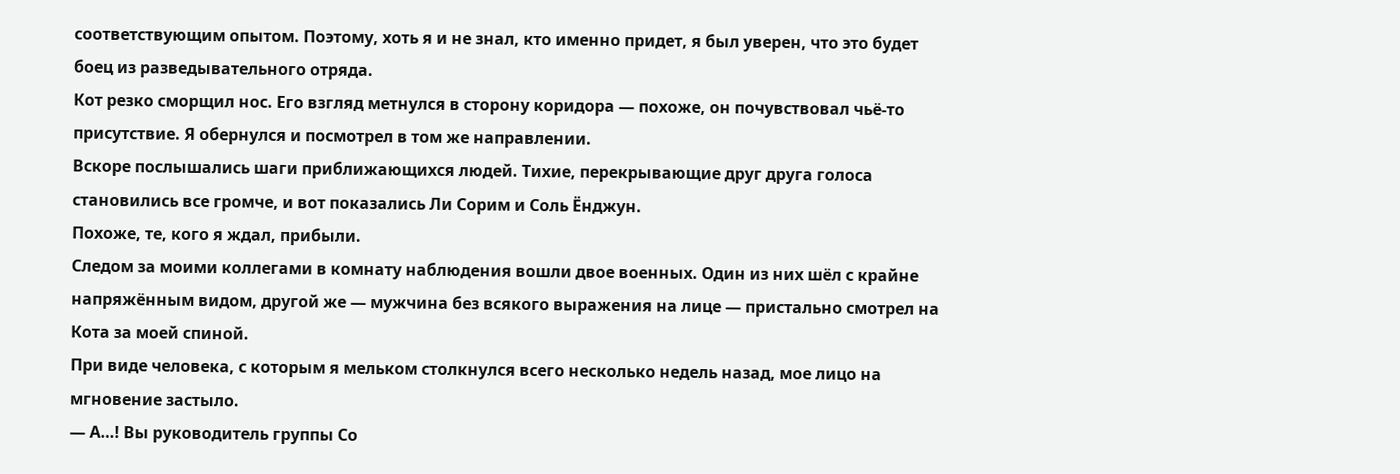соответствующим опытом. Поэтому, хоть я и не знал, кто именно придет, я был уверен, что это будет боец из разведывательного отряда.
Кот резко сморщил нос. Его взгляд метнулся в сторону коридора — похоже, он почувствовал чьё-то присутствие. Я обернулся и посмотрел в том же направлении.
Вскоре послышались шаги приближающихся людей. Тихие, перекрывающие друг друга голоса становились все громче, и вот показались Ли Сорим и Соль Ёнджун.
Похоже, те, кого я ждал, прибыли.
Следом за моими коллегами в комнату наблюдения вошли двое военных. Один из них шёл с крайне напряжённым видом, другой же — мужчина без всякого выражения на лице — пристально смотрел на Кота за моей спиной.
При виде человека, с которым я мельком столкнулся всего несколько недель назад, мое лицо на мгновение застыло.
— А…! Вы руководитель группы Со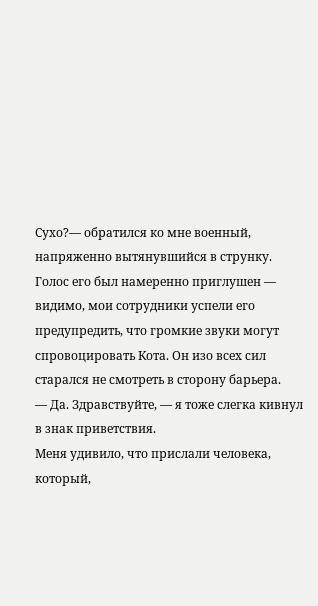Сухо?— обратился ко мне военный, напряженно вытянувшийся в струнку. Голос его был намеренно приглушен — видимо, мои сотрудники успели его предупредить, что громкие звуки могут спровоцировать Кота. Он изо всех сил старался не смотреть в сторону барьера.
— Да. Здравствуйте, — я тоже слегка кивнул в знак приветствия.
Меня удивило, что прислали человека, который,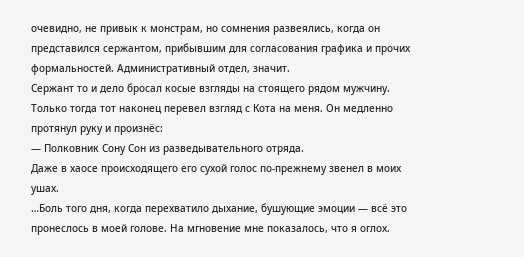очевидно, не привык к монстрам, но сомнения развеялись, когда он представился сержантом, прибывшим для согласования графика и прочих формальностей. Административный отдел, значит.
Сержант то и дело бросал косые взгляды на стоящего рядом мужчину. Только тогда тот наконец перевел взгляд с Кота на меня. Он медленно протянул руку и произнёс:
— Полковник Сону Сон из разведывательного отряда.
Даже в хаосе происходящего его сухой голос по-прежнему звенел в моих ушах.
…Боль того дня, когда перехватило дыхание, бушующие эмоции — всё это пронеслось в моей голове. На мгновение мне показалось, что я оглох.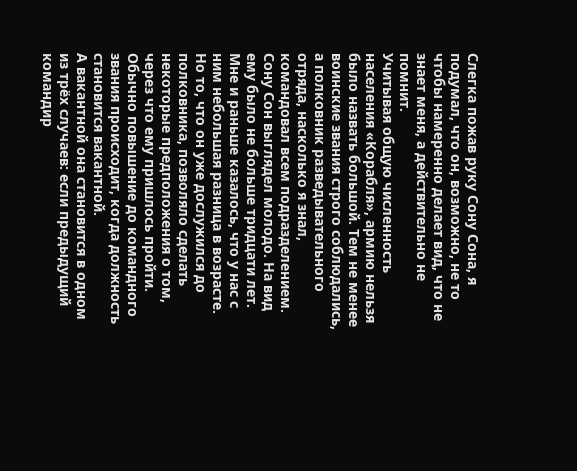Слегка пожав руку Сону Сона, я подумал, что он, возможно, не то чтобы намеренно делает вид, что не знает меня, а действительно не помнит.
Учитывая общую численность населения «Корабля», армию нельзя было назвать большой. Тем не менее воинские звания строго соблюдались, а полковник разведывательного отряда, насколько я знал, командовал всем подразделением.
Сону Сон выглядел молодо. На вид ему было не больше тридцати лет. Мне и раньше казалось, что у нас с ним небольшая разница в возрасте. Но то, что он уже дослужился до полковника, позволяло сделать некоторые предположения о том, через что ему пришлось пройти.
Обычно повышение до командного звания происходит, когда должность становится вакантной.
А вакантной она становится в одном из трёх случаев: если предыдущий командир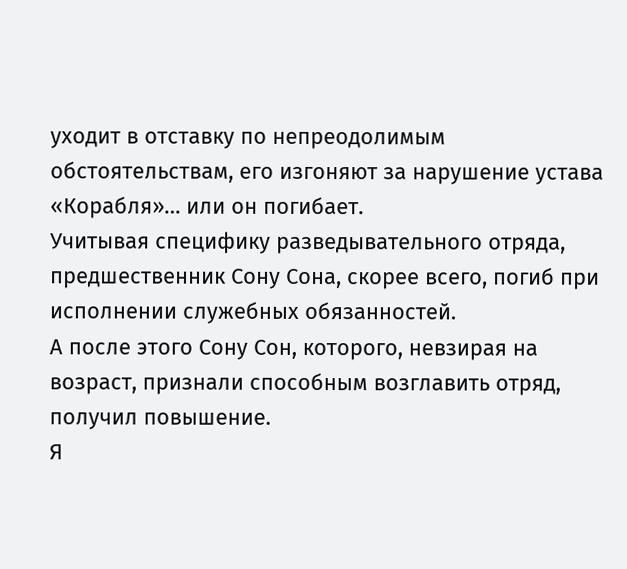уходит в отставку по непреодолимым обстоятельствам, его изгоняют за нарушение устава «Корабля»… или он погибает.
Учитывая специфику разведывательного отряда, предшественник Сону Сона, скорее всего, погиб при исполнении служебных обязанностей.
А после этого Сону Сон, которого, невзирая на возраст, признали способным возглавить отряд, получил повышение.
Я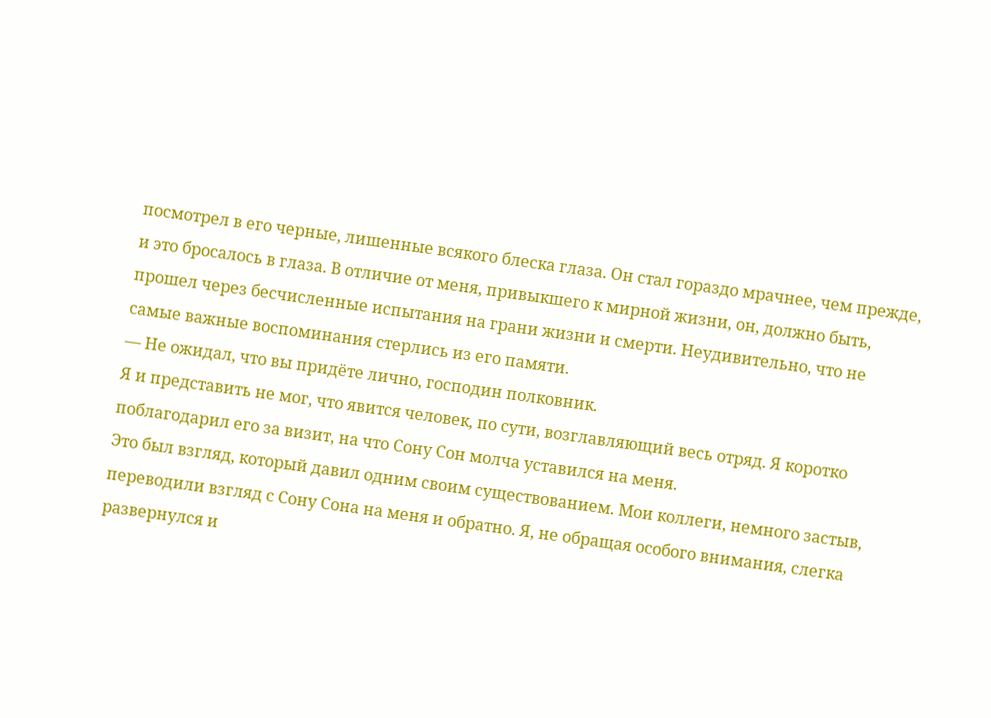посмотрел в его черные, лишенные всякого блеска глаза. Он стал гораздо мрачнее, чем прежде, и это бросалось в глаза. В отличие от меня, привыкшего к мирной жизни, он, должно быть, прошел через бесчисленные испытания на грани жизни и смерти. Неудивительно, что не самые важные воспоминания стерлись из его памяти.
— Не ожидал, что вы придёте лично, господин полковник.
Я и представить не мог, что явится человек, по сути, возглавляющий весь отряд. Я коротко поблагодарил его за визит, на что Сону Сон молча уставился на меня.
Это был взгляд, который давил одним своим существованием. Мои коллеги, немного застыв, переводили взгляд с Сону Сона на меня и обратно. Я, не обращая особого внимания, слегка развернулся и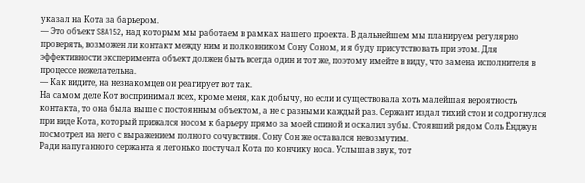указал на Кота за барьером.
— Это объект S8A152, над которым мы работаем в рамках нашего проекта. В дальнейшем мы планируем регулярно проверять, возможен ли контакт между ним и полковником Сону Соном, и я буду присутствовать при этом. Для эффективности эксперимента объект должен быть всегда один и тот же, поэтому имейте в виду, что замена исполнителя в процессе нежелательна.
— Как видите, на незнакомцев он реагирует вот так.
На самом деле Кот воспринимал всех, кроме меня, как добычу, но если и существовала хоть малейшая вероятность контакта, то она была выше с постоянным объектом, а не с разными каждый раз. Сержант издал тихий стон и содрогнулся при виде Кота, который прижался носом к барьеру прямо за моей спиной и оскалил зубы. Стоявший рядом Соль Ёнджун посмотрел на него с выражением полного сочувствия. Сону Сон же оставался невозмутим.
Ради напуганного сержанта я легонько постучал Кота по кончику носа. Услышав звук, тот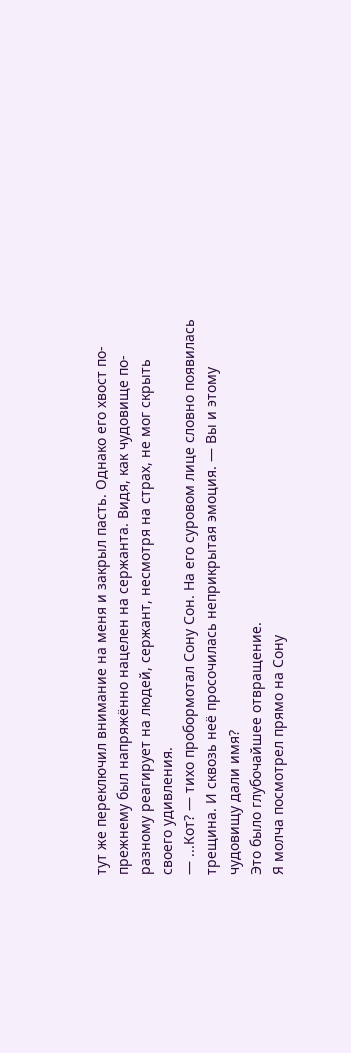тут же переключил внимание на меня и закрыл пасть. Однако его хвост по-прежнему был напряжённо нацелен на сержанта. Видя, как чудовище по-разному реагирует на людей, сержант, несмотря на страх, не мог скрыть своего удивления.
— ...Кот? — тихо пробормотал Сону Сон. На его суровом лице словно появилась трещина. И сквозь неё просочилась неприкрытая эмоция. — Вы и этому чудовищу дали имя?
Это было глубочайшее отвращение.
Я молча посмотрел прямо на Сону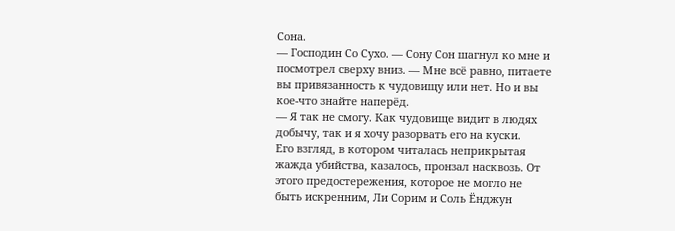Сона.
— Господин Со Сухо. — Сону Сон шагнул ко мне и посмотрел сверху вниз. — Мне всё равно, питаете вы привязанность к чудовищу или нет. Но и вы кое-что знайте наперёд.
— Я так не смогу. Как чудовище видит в людях добычу, так и я хочу разорвать его на куски.
Его взгляд, в котором читалась неприкрытая жажда убийства, казалось, пронзал насквозь. От этого предостережения, которое не могло не быть искренним, Ли Сорим и Соль Ёнджун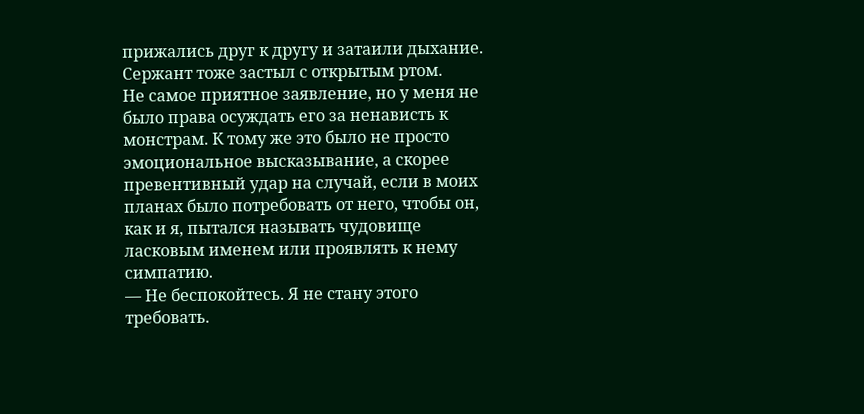прижались друг к другу и затаили дыхание. Сержант тоже застыл с открытым ртом.
Не самое приятное заявление, но у меня не было права осуждать его за ненависть к монстрам. К тому же это было не просто эмоциональное высказывание, а скорее превентивный удар на случай, если в моих планах было потребовать от него, чтобы он, как и я, пытался называть чудовище ласковым именем или проявлять к нему симпатию.
— Не беспокойтесь. Я не стану этого требовать.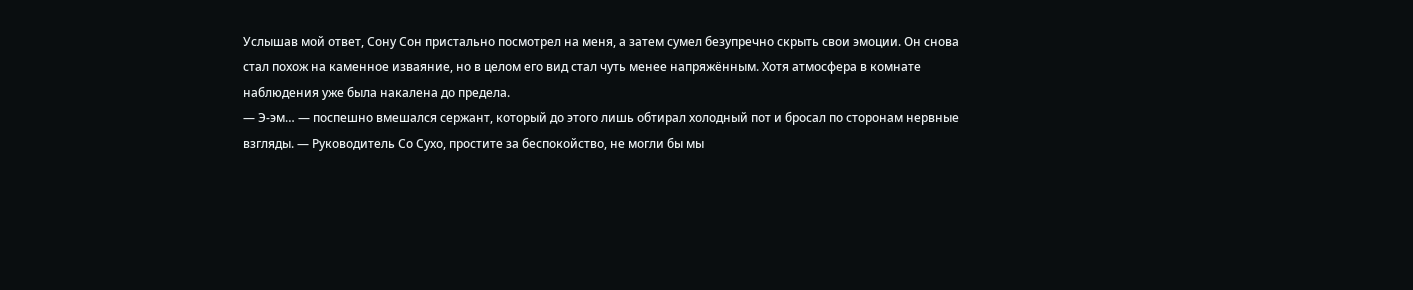Услышав мой ответ, Сону Сон пристально посмотрел на меня, а затем сумел безупречно скрыть свои эмоции. Он снова стал похож на каменное изваяние, но в целом его вид стал чуть менее напряжённым. Хотя атмосфера в комнате наблюдения уже была накалена до предела.
— Э-эм… — поспешно вмешался сержант, который до этого лишь обтирал холодный пот и бросал по сторонам нервные взгляды. — Руководитель Со Сухо, простите за беспокойство, не могли бы мы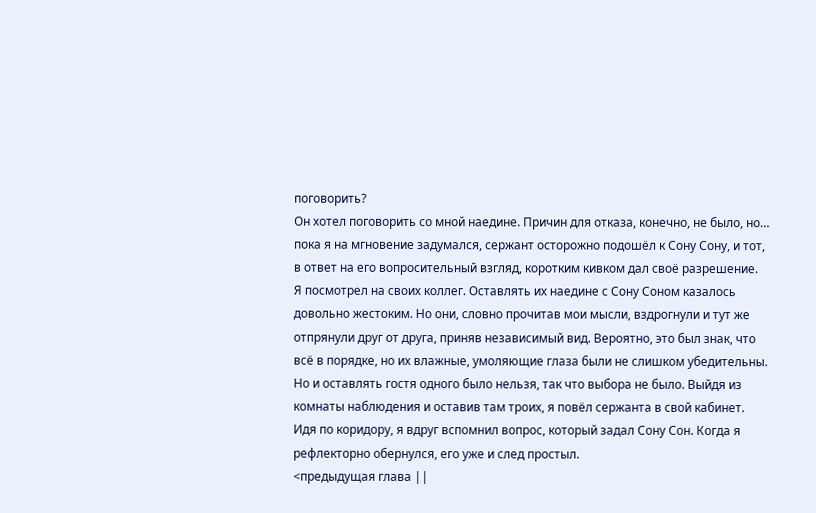поговорить?
Он хотел поговорить со мной наедине. Причин для отказа, конечно, не было, но… пока я на мгновение задумался, сержант осторожно подошёл к Сону Сону, и тот, в ответ на его вопросительный взгляд, коротким кивком дал своё разрешение.
Я посмотрел на своих коллег. Оставлять их наедине с Сону Соном казалось довольно жестоким. Но они, словно прочитав мои мысли, вздрогнули и тут же отпрянули друг от друга, приняв независимый вид. Вероятно, это был знак, что всё в порядке, но их влажные, умоляющие глаза были не слишком убедительны.
Но и оставлять гостя одного было нельзя, так что выбора не было. Выйдя из комнаты наблюдения и оставив там троих, я повёл сержанта в свой кабинет.
Идя по коридору, я вдруг вспомнил вопрос, который задал Сону Сон. Когда я рефлекторно обернулся, его уже и след простыл.
<предыдущая глава ||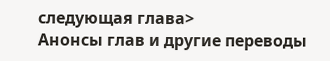следующая глава>
Анонсы глав и другие переводы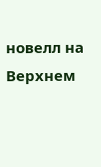новелл на Верхнем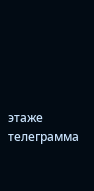этаже телеграмма